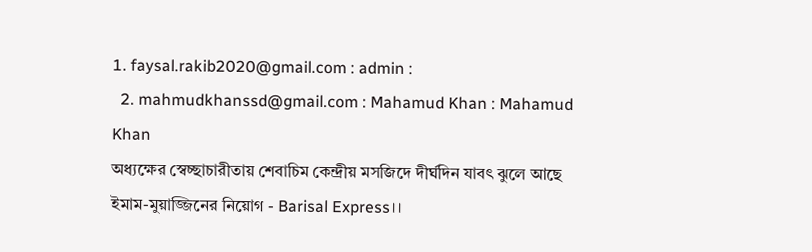1. faysal.rakib2020@gmail.com : admin :
  2. mahmudkhanssd@gmail.com : Mahamud Khan : Mahamud Khan
অধ্যক্ষের স্বেচ্ছাচারীতায় শেবাচিম কেন্দ্রীয় মসজিদে দীর্ঘদিন যাবৎ ঝুলে আছে ইমাম-মুয়াজ্জিনের নিয়োগ - Barisal Express।।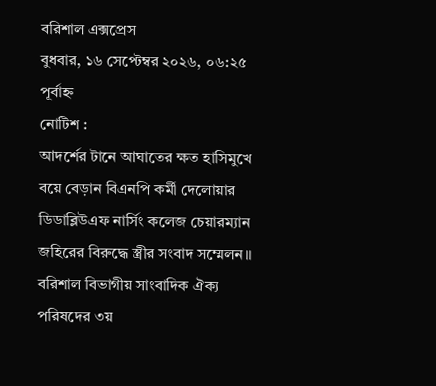বরিশাল ‍এক্সপ্রেস
বুধবার, ১৬ সেপ্টেম্বর ২০২৬, ০৬:২৫ পূর্বাহ্ন
নোটিশ :
আদর্শের টানে আঘাতের ক্ষত হাসিমুখে বয়ে বেড়ান বিএনপি কর্মী দেলোয়ার ডিডাব্লিউএফ নার্সিং কলেজ চেয়ারম্যান জহিরের বিরুদ্ধে স্ত্রীর সংবাদ সম্মেলন।। বরিশাল বিভাগীয় সাংবাদিক ঐক্য পরিষদের ৩য়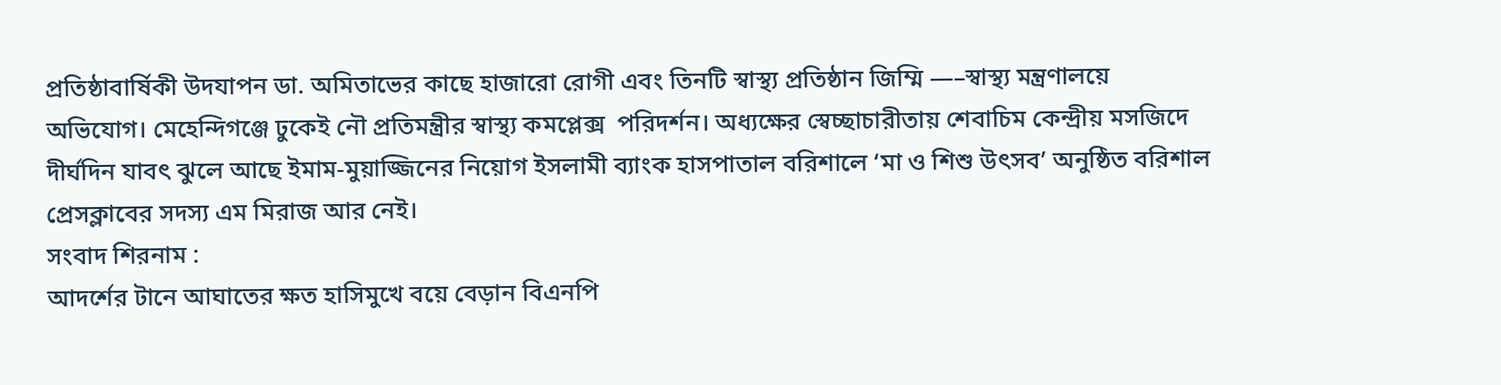প্রতিষ্ঠাবার্ষিকী উদযাপন ডা. অমিতাভের কাছে হাজারো রোগী এবং তিনটি স্বাস্থ্য প্রতিষ্ঠান জিম্মি —–স্বাস্থ্য মন্ত্রণালয়ে অভিযোগ। মেহেন্দিগঞ্জে ঢুকেই নৌ প্রতিমন্ত্রীর স্বাস্থ্য কমপ্লেক্স  পরিদর্শন। অধ্যক্ষের স্বেচ্ছাচারীতায় শেবাচিম কেন্দ্রীয় মসজিদে দীর্ঘদিন যাবৎ ঝুলে আছে ইমাম-মুয়াজ্জিনের নিয়োগ ইসলামী ব্যাংক হাসপাতাল বরিশালে ‘মা ও শিশু উৎসব’ অনুষ্ঠিত বরিশাল প্রেসক্লাবের সদস্য এম মিরাজ আর নেই।
সংবাদ শিরনাম :
আদর্শের টানে আঘাতের ক্ষত হাসিমুখে বয়ে বেড়ান বিএনপি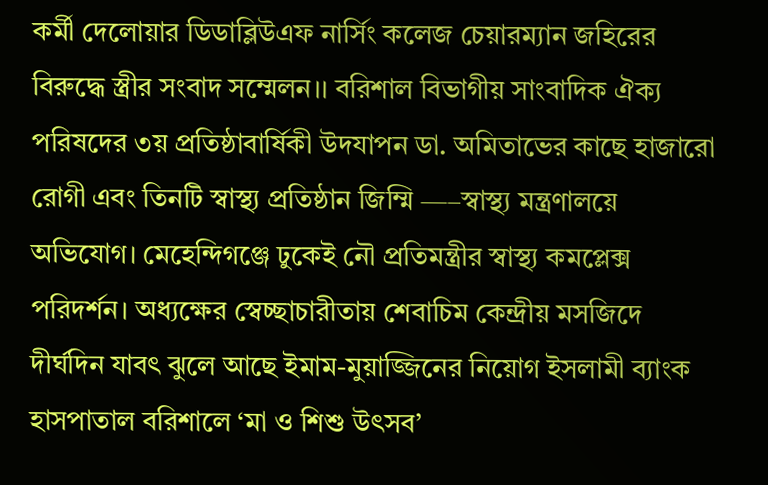কর্মী দেলোয়ার ডিডাব্লিউএফ নার্সিং কলেজ চেয়ারম্যান জহিরের বিরুদ্ধে স্ত্রীর সংবাদ সম্মেলন।। বরিশাল বিভাগীয় সাংবাদিক ঐক্য পরিষদের ৩য় প্রতিষ্ঠাবার্ষিকী উদযাপন ডা. অমিতাভের কাছে হাজারো রোগী এবং তিনটি স্বাস্থ্য প্রতিষ্ঠান জিম্মি —–স্বাস্থ্য মন্ত্রণালয়ে অভিযোগ। মেহেন্দিগঞ্জে ঢুকেই নৌ প্রতিমন্ত্রীর স্বাস্থ্য কমপ্লেক্স  পরিদর্শন। অধ্যক্ষের স্বেচ্ছাচারীতায় শেবাচিম কেন্দ্রীয় মসজিদে দীর্ঘদিন যাবৎ ঝুলে আছে ইমাম-মুয়াজ্জিনের নিয়োগ ইসলামী ব্যাংক হাসপাতাল বরিশালে ‘মা ও শিশু উৎসব’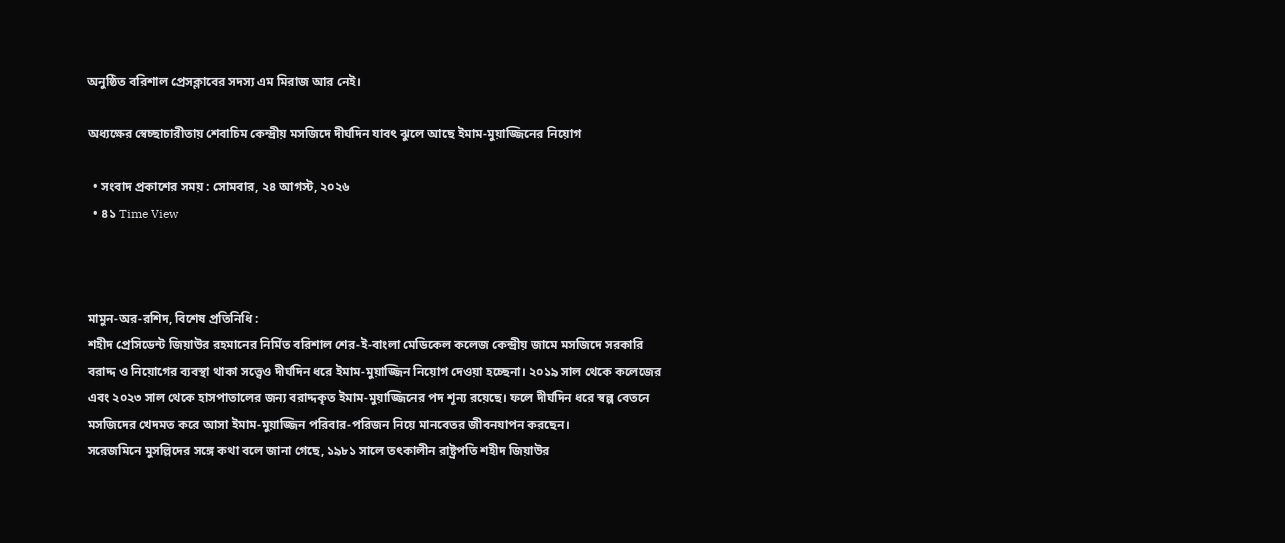অনুষ্ঠিত বরিশাল প্রেসক্লাবের সদস্য এম মিরাজ আর নেই।

অধ্যক্ষের স্বেচ্ছাচারীতায় শেবাচিম কেন্দ্রীয় মসজিদে দীর্ঘদিন যাবৎ ঝুলে আছে ইমাম-মুয়াজ্জিনের নিয়োগ

  • সংবাদ প্রকাশের সময় : সোমবার, ২৪ আগস্ট, ২০২৬
  • ৪১ Time View



মামুন-অর-রশিদ, বিশেষ প্রতিনিধি :
শহীদ প্রেসিডেন্ট জিয়াউর রহমানের নির্মিত বরিশাল শের-ই-বাংলা মেডিকেল কলেজ কেন্দ্রীয় জামে মসজিদে সরকারি বরাদ্দ ও নিয়োগের ব্যবস্থা থাকা সত্ত্বেও দীর্ঘদিন ধরে ইমাম-মুয়াজ্জিন নিয়োগ দেওয়া হচ্ছেনা। ২০১৯ সাল থেকে কলেজের এবং ২০২৩ সাল থেকে হাসপাতালের জন্য বরাদ্দকৃত ইমাম-মুয়াজ্জিনের পদ শূন্য রয়েছে। ফলে দীর্ঘদিন ধরে স্বল্প বেতনে মসজিদের খেদমত করে আসা ইমাম-মুয়াজ্জিন পরিবার-পরিজন নিয়ে মানবেতর জীবনযাপন করছেন।
সরেজমিনে মুসল্লিদের সঙ্গে কথা বলে জানা গেছে, ১৯৮১ সালে তৎকালীন রাষ্ট্রপতি শহীদ জিয়াউর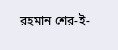রহমান শের-ই-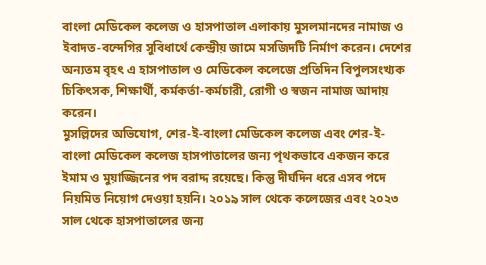বাংলা মেডিকেল কলেজ ও হাসপাতাল এলাকায় মুসলমানদের নামাজ ও ইবাদত-বন্দেগির সুবিধার্থে কেন্দ্রীয় জামে মসজিদটি নির্মাণ করেন। দেশের অন্যতম বৃহৎ এ হাসপাতাল ও মেডিকেল কলেজে প্রতিদিন বিপুলসংখ্যক চিকিৎসক, শিক্ষার্থী, কর্মকর্তা-কর্মচারী, রোগী ও স্বজন নামাজ আদায় করেন।
মুসল্লিদের অভিযোগ, শের-ই-বাংলা মেডিকেল কলেজ এবং শের-ই-বাংলা মেডিকেল কলেজ হাসপাতালের জন্য পৃথকভাবে একজন করে ইমাম ও মুয়াজ্জিনের পদ বরাদ্দ রয়েছে। কিন্তু দীর্ঘদিন ধরে এসব পদে নিয়মিত নিয়োগ দেওয়া হয়নি। ২০১৯ সাল থেকে কলেজের এবং ২০২৩ সাল থেকে হাসপাতালের জন্য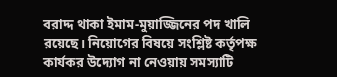বরাদ্দ থাকা ইমাম-মুয়াজ্জিনের পদ খালি রয়েছে। নিয়োগের বিষয়ে সংশ্লিষ্ট কর্তৃপক্ষ কার্যকর উদ্যোগ না নেওয়ায় সমস্যাটি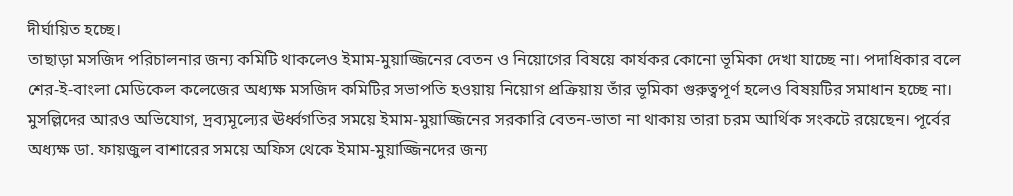দীর্ঘায়িত হচ্ছে।
তাছাড়া মসজিদ পরিচালনার জন্য কমিটি থাকলেও ইমাম-মুয়াজ্জিনের বেতন ও নিয়োগের বিষয়ে কার্যকর কোনো ভূমিকা দেখা যাচ্ছে না। পদাধিকার বলে শের-ই-বাংলা মেডিকেল কলেজের অধ্যক্ষ মসজিদ কমিটির সভাপতি হওয়ায় নিয়োগ প্রক্রিয়ায় তাঁর ভূমিকা গুরুত্বপূর্ণ হলেও বিষয়টির সমাধান হচ্ছে না।
মুসল্লিদের আরও অভিযোগ, দ্রব্যমূল্যের ঊর্ধ্বগতির সময়ে ইমাম-মুয়াজ্জিনের সরকারি বেতন-ভাতা না থাকায় তারা চরম আর্থিক সংকটে রয়েছেন। পূর্বের অধ্যক্ষ ডা. ফায়জুল বাশারের সময়ে অফিস থেকে ইমাম-মুয়াজ্জিনদের জন্য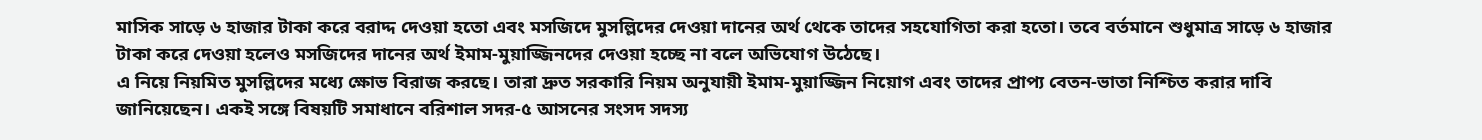মাসিক সাড়ে ৬ হাজার টাকা করে বরাদ্দ দেওয়া হতো এবং মসজিদে মুসল্লিদের দেওয়া দানের অর্থ থেকে তাদের সহযোগিতা করা হতো। তবে বর্তমানে শুধুমাত্র সাড়ে ৬ হাজার টাকা করে দেওয়া হলেও মসজিদের দানের অর্থ ইমাম-মুয়াজ্জিনদের দেওয়া হচ্ছে না বলে অভিযোগ উঠেছে।
এ নিয়ে নিয়মিত মুসল্লিদের মধ্যে ক্ষোভ বিরাজ করছে। তারা দ্রুত সরকারি নিয়ম অনুযায়ী ইমাম-মুয়াজ্জিন নিয়োগ এবং তাদের প্রাপ্য বেতন-ভাতা নিশ্চিত করার দাবি জানিয়েছেন। একই সঙ্গে বিষয়টি সমাধানে বরিশাল সদর-৫ আসনের সংসদ সদস্য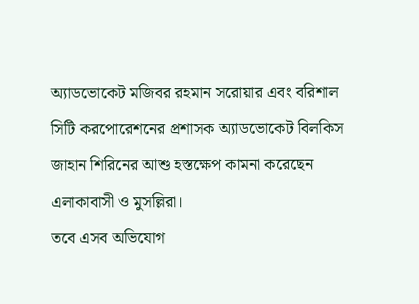অ্যাডভোকেট মজিবর রহমান সরোয়ার এবং বরিশাল সিটি করপোরেশনের প্রশাসক অ্যাডভোকেট বিলকিস জাহান শিরিনের আশু হস্তক্ষেপ কামনা করেছেন এলাকাবাসী ও মুসল্লিরা।
তবে এসব অভিযোগ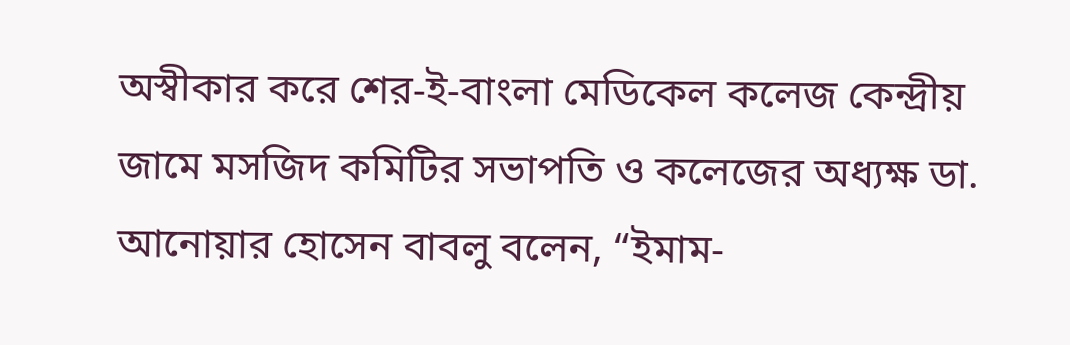অস্বীকার করে শের-ই-বাংলা মেডিকেল কলেজ কেন্দ্রীয় জামে মসজিদ কমিটির সভাপতি ও কলেজের অধ্যক্ষ ডা. আনোয়ার হোসেন বাবলু বলেন, “ইমাম-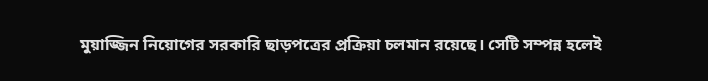মুয়াজ্জিন নিয়োগের সরকারি ছাড়পত্রের প্রক্রিয়া চলমান রয়েছে। সেটি সম্পন্ন হলেই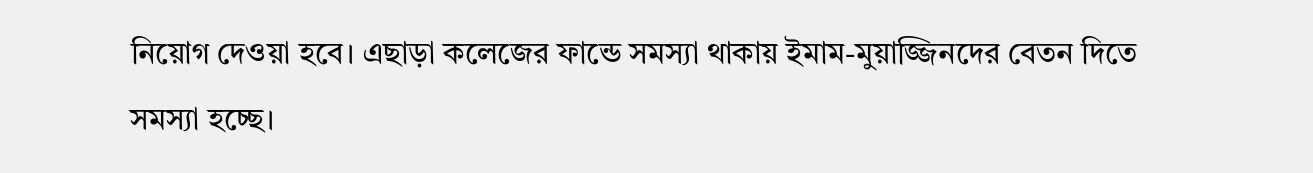নিয়োগ দেওয়া হবে। এছাড়া কলেজের ফান্ডে সমস্যা থাকায় ইমাম-মুয়াজ্জিনদের বেতন দিতে সমস্যা হচ্ছে।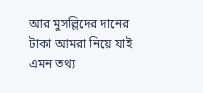আর মুসল্লিদের দানের টাকা আমরা নিয়ে যাই এমন তথ্য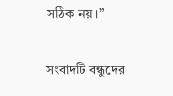সঠিক নয়।”

সংবাদটি বন্ধুদের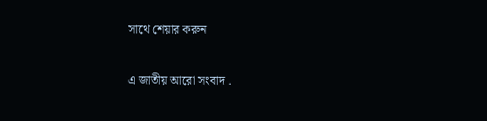সাথে শেয়ার করুন

এ জাতীয় আরো সংবাদ .